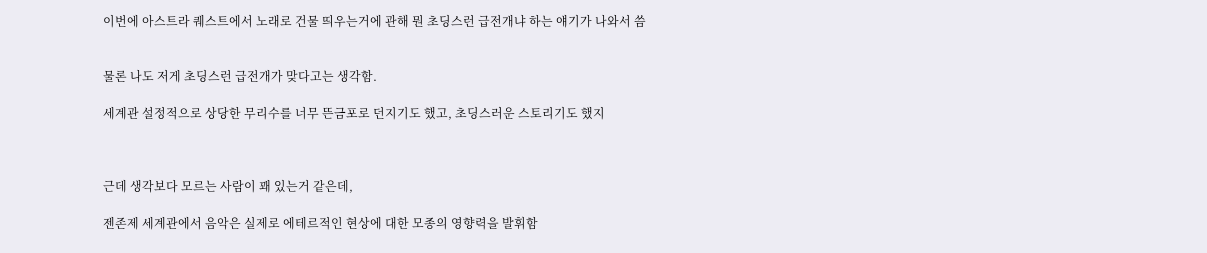이번에 아스트라 퀘스트에서 노래로 건물 띄우는거에 관해 뭔 초딩스런 급전개냐 하는 얘기가 나와서 씀


물론 나도 저게 초딩스런 급전개가 맞다고는 생각함.

세계관 설정적으로 상당한 무리수를 너무 뜬금포로 던지기도 했고, 초딩스러운 스토리기도 했지



근데 생각보다 모르는 사람이 꽤 있는거 같은데,

젠존제 세계관에서 음악은 실제로 에테르적인 현상에 대한 모종의 영향력을 발휘함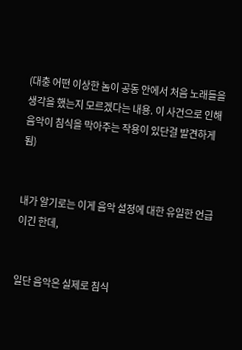(대충 어떤 이상한 놈이 공동 안에서 처음 노래들을 생각을 했는지 모르겠다는 내용. 이 사건으로 인해 음악이 침식을 막아주는 작용이 있단걸 발견하게 됨)


내가 알기로는 이게 음악 설정에 대한 유일한 언급이긴 한데,


일단 음악은 실제로 침식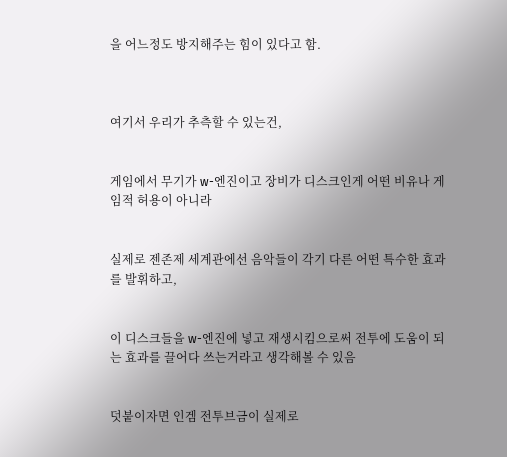을 어느정도 방지해주는 힘이 있다고 함.



여기서 우리가 추측할 수 있는건,


게임에서 무기가 w-엔진이고 장비가 디스크인게 어떤 비유나 게임적 허용이 아니라


실제로 젠존제 세계관에선 음악들이 각기 다른 어떤 특수한 효과를 발휘하고,


이 디스크들을 w-엔진에 넣고 재생시킴으로써 전투에 도움이 되는 효과를 끌어다 쓰는거라고 생각해볼 수 있음


덧붙이자면 인겜 전투브금이 실제로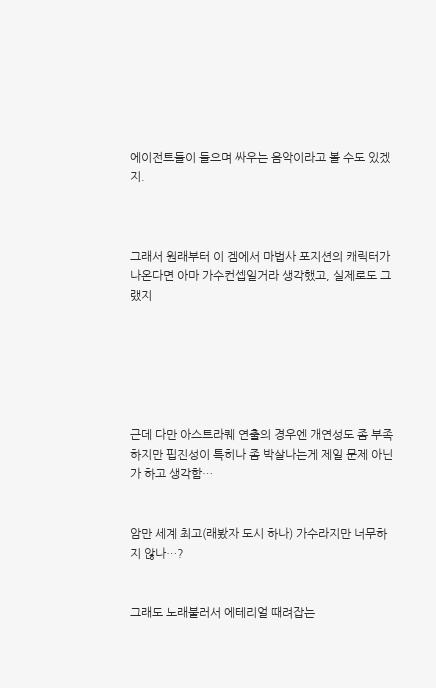에이전트들이 들으며 싸우는 음악이라고 볼 수도 있겠지.



그래서 원래부터 이 겜에서 마법사 포지션의 캐릭터가 나온다면 아마 가수컨셉일거라 생각했고, 실제로도 그랬지






근데 다만 아스트라퀘 연출의 경우엔 개연성도 좀 부족하지만 핍진성이 특히나 좀 박살나는게 제일 문제 아닌가 하고 생각함…


암만 세계 최고(래봤자 도시 하나) 가수라지만 너무하지 않나…?


그래도 노래불러서 에테리얼 때려잡는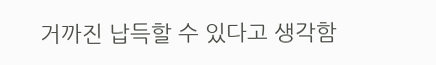거까진 납득할 수 있다고 생각함